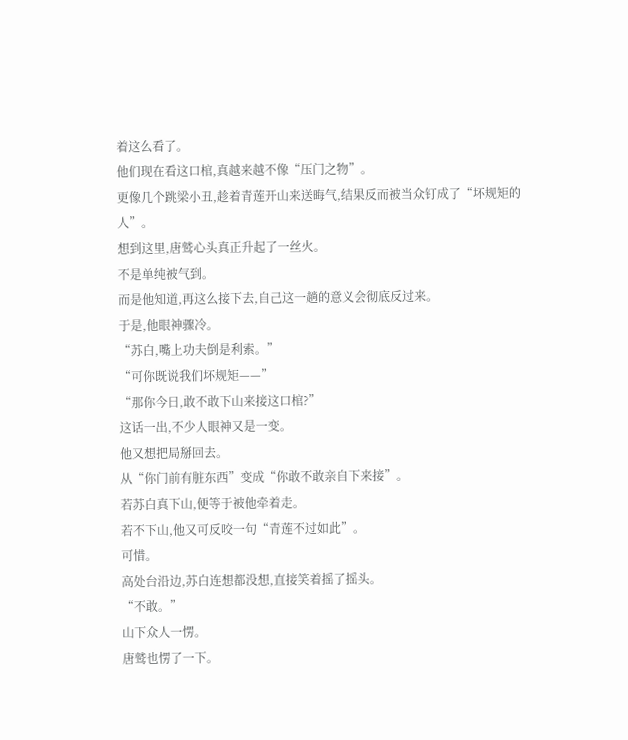着这么看了。
他们现在看这口棺,真越来越不像“压门之物”。
更像几个跳梁小丑,趁着青莲开山来送晦气,结果反而被当众钉成了“坏规矩的人”。
想到这里,唐鹫心头真正升起了一丝火。
不是单纯被气到。
而是他知道,再这么接下去,自己这一趟的意义会彻底反过来。
于是,他眼神骤冷。
“苏白,嘴上功夫倒是利索。”
“可你既说我们坏规矩——”
“那你今日,敢不敢下山来接这口棺?”
这话一出,不少人眼神又是一变。
他又想把局掰回去。
从“你门前有脏东西”变成“你敢不敢亲自下来接”。
若苏白真下山,便等于被他牵着走。
若不下山,他又可反咬一句“青莲不过如此”。
可惜。
高处台沿边,苏白连想都没想,直接笑着摇了摇头。
“不敢。”
山下众人一愣。
唐鹫也愣了一下。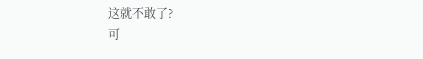这就不敢了?
可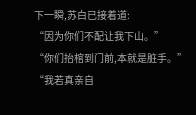下一瞬,苏白已接着道:
“因为你们不配让我下山。”
“你们抬棺到门前,本就是脏手。”
“我若真亲自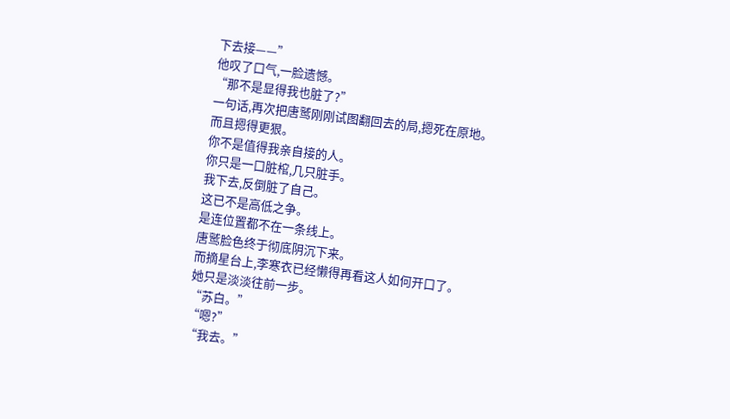下去接——”
他叹了口气,一脸遗憾。
“那不是显得我也脏了?”
一句话,再次把唐鹫刚刚试图翻回去的局,摁死在原地。
而且摁得更狠。
你不是值得我亲自接的人。
你只是一口脏棺,几只脏手。
我下去,反倒脏了自己。
这已不是高低之争。
是连位置都不在一条线上。
唐鹫脸色终于彻底阴沉下来。
而摘星台上,李寒衣已经懒得再看这人如何开口了。
她只是淡淡往前一步。
“苏白。”
“嗯?”
“我去。”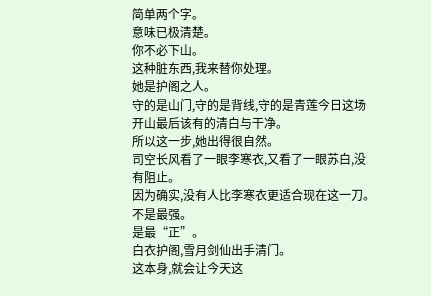简单两个字。
意味已极清楚。
你不必下山。
这种脏东西,我来替你处理。
她是护阁之人。
守的是山门,守的是背线,守的是青莲今日这场开山最后该有的清白与干净。
所以这一步,她出得很自然。
司空长风看了一眼李寒衣,又看了一眼苏白,没有阻止。
因为确实,没有人比李寒衣更适合现在这一刀。
不是最强。
是最“正”。
白衣护阁,雪月剑仙出手清门。
这本身,就会让今天这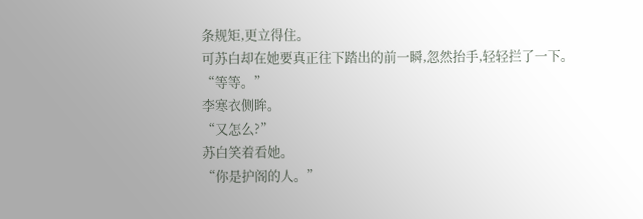条规矩,更立得住。
可苏白却在她要真正往下踏出的前一瞬,忽然抬手,轻轻拦了一下。
“等等。”
李寒衣侧眸。
“又怎么?”
苏白笑着看她。
“你是护阁的人。”